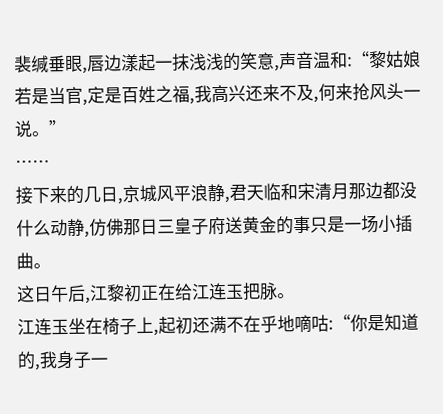裴缄垂眼,唇边漾起一抹浅浅的笑意,声音温和:“黎姑娘若是当官,定是百姓之福,我高兴还来不及,何来抢风头一说。”
……
接下来的几日,京城风平浪静,君天临和宋清月那边都没什么动静,仿佛那日三皇子府送黄金的事只是一场小插曲。
这日午后,江黎初正在给江连玉把脉。
江连玉坐在椅子上,起初还满不在乎地嘀咕:“你是知道的,我身子一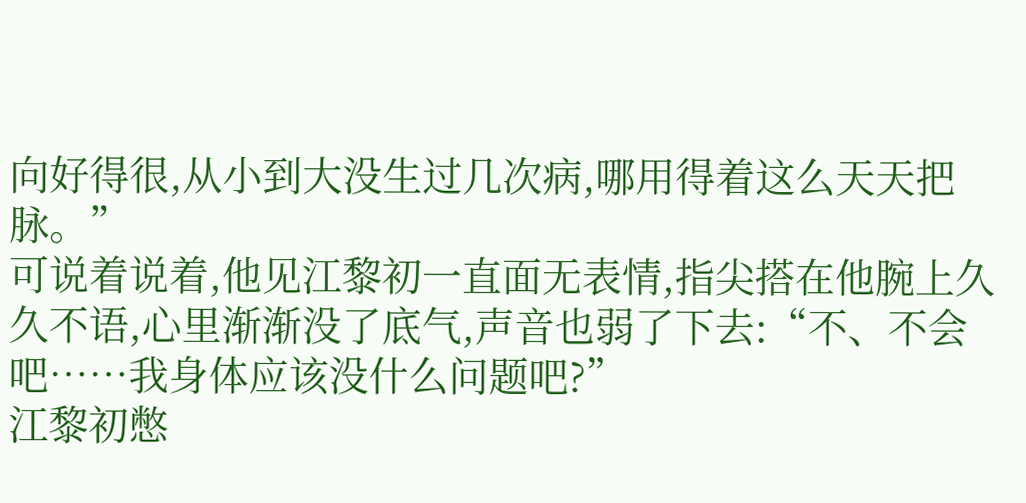向好得很,从小到大没生过几次病,哪用得着这么天天把脉。”
可说着说着,他见江黎初一直面无表情,指尖搭在他腕上久久不语,心里渐渐没了底气,声音也弱了下去:“不、不会吧……我身体应该没什么问题吧?”
江黎初憋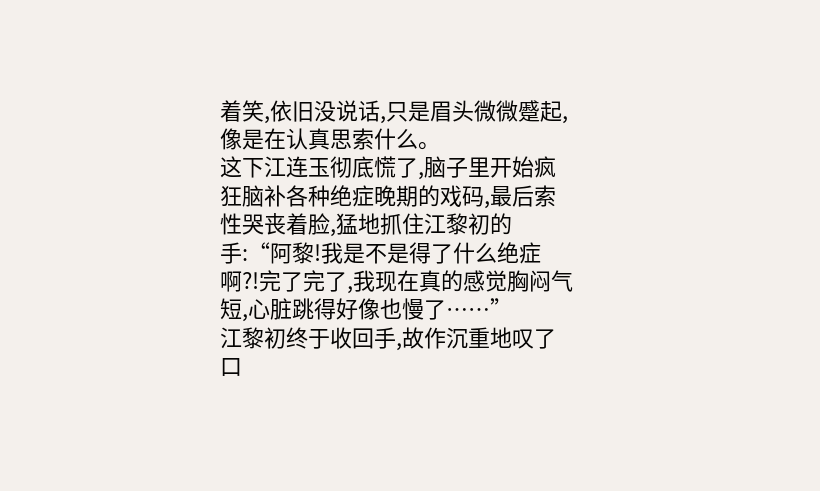着笑,依旧没说话,只是眉头微微蹙起,像是在认真思索什么。
这下江连玉彻底慌了,脑子里开始疯狂脑补各种绝症晚期的戏码,最后索性哭丧着脸,猛地抓住江黎初的手:“阿黎!我是不是得了什么绝症啊?!完了完了,我现在真的感觉胸闷气短,心脏跳得好像也慢了……”
江黎初终于收回手,故作沉重地叹了口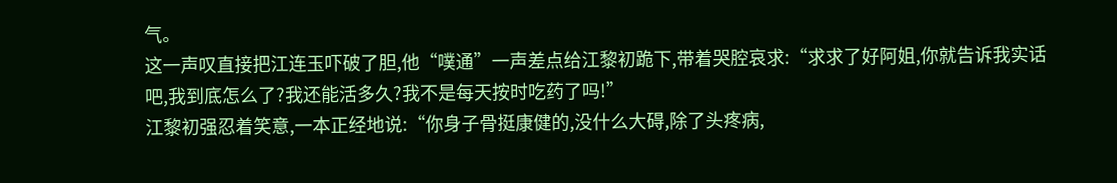气。
这一声叹直接把江连玉吓破了胆,他“噗通”一声差点给江黎初跪下,带着哭腔哀求:“求求了好阿姐,你就告诉我实话吧,我到底怎么了?我还能活多久?我不是每天按时吃药了吗!”
江黎初强忍着笑意,一本正经地说:“你身子骨挺康健的,没什么大碍,除了头疼病,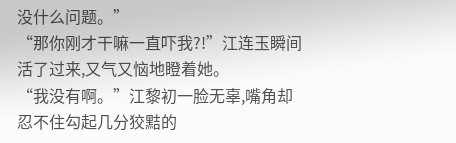没什么问题。”
“那你刚才干嘛一直吓我?!”江连玉瞬间活了过来,又气又恼地瞪着她。
“我没有啊。”江黎初一脸无辜,嘴角却忍不住勾起几分狡黠的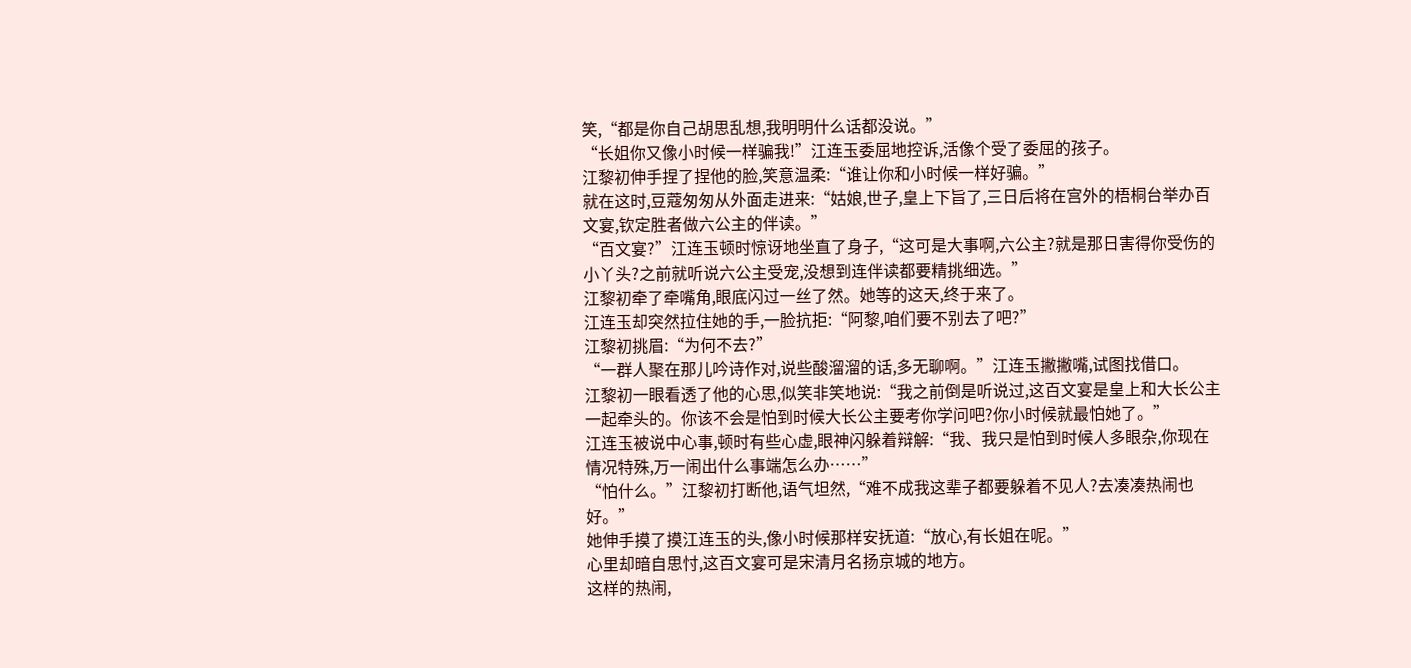笑,“都是你自己胡思乱想,我明明什么话都没说。”
“长姐你又像小时候一样骗我!”江连玉委屈地控诉,活像个受了委屈的孩子。
江黎初伸手捏了捏他的脸,笑意温柔:“谁让你和小时候一样好骗。”
就在这时,豆蔻匆匆从外面走进来:“姑娘,世子,皇上下旨了,三日后将在宫外的梧桐台举办百文宴,钦定胜者做六公主的伴读。”
“百文宴?”江连玉顿时惊讶地坐直了身子,“这可是大事啊,六公主?就是那日害得你受伤的小丫头?之前就听说六公主受宠,没想到连伴读都要精挑细选。”
江黎初牵了牵嘴角,眼底闪过一丝了然。她等的这天,终于来了。
江连玉却突然拉住她的手,一脸抗拒:“阿黎,咱们要不别去了吧?”
江黎初挑眉:“为何不去?”
“一群人聚在那儿吟诗作对,说些酸溜溜的话,多无聊啊。”江连玉撇撇嘴,试图找借口。
江黎初一眼看透了他的心思,似笑非笑地说:“我之前倒是听说过,这百文宴是皇上和大长公主一起牵头的。你该不会是怕到时候大长公主要考你学问吧?你小时候就最怕她了。”
江连玉被说中心事,顿时有些心虚,眼神闪躲着辩解:“我、我只是怕到时候人多眼杂,你现在情况特殊,万一闹出什么事端怎么办……”
“怕什么。”江黎初打断他,语气坦然,“难不成我这辈子都要躲着不见人?去凑凑热闹也好。”
她伸手摸了摸江连玉的头,像小时候那样安抚道:“放心,有长姐在呢。”
心里却暗自思忖,这百文宴可是宋清月名扬京城的地方。
这样的热闹,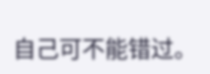自己可不能错过。